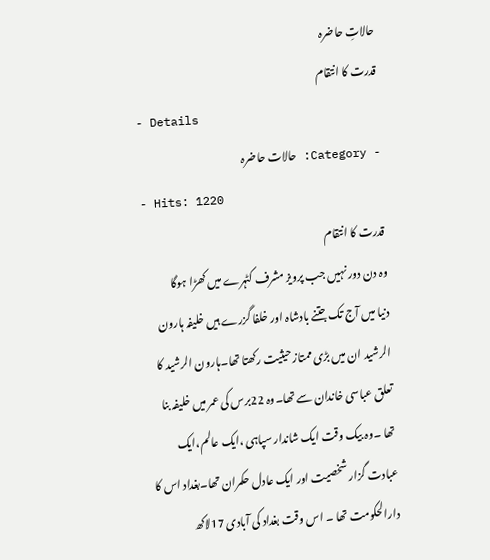حالاتِ حاضرہ
قدرت کا انتقام
- Details
- Category: حالات حاضرہ
- Hits: 1220
قدرت کا انتقام
وہ دن دور نہیں جب پرویز مشرف کٹہرے میں کھڑا ہوگا
دنیا میں آج تک جتنے بادشاہ اور خلفا گزرے ہیں خلیفہ ہارون الرشید ان میں بڑی ممتاز حیثیت رکھتا تھا۔ہارون الرشید کا تعلق عباسی خاندان سے تھا۔وہ 22برس کی عمر میں خلیفہ بنا تھا ۔وہ بیک وقت ایک شاندار سپاہی ،ایک عالم،ایک عبادت گزار شخصیت اور ایک عادل حکمران تھا۔بغداد اس کا دارالحکومت تھا ۔ اس وقت بغداد کی آبادی 17لاکھ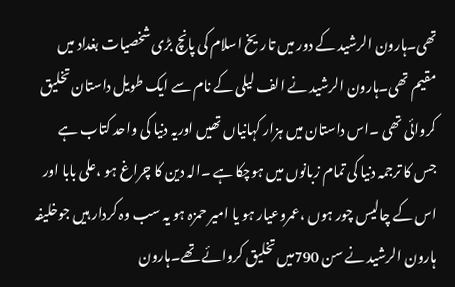تھی۔ہارون الرشید کے دور میں تاریخ اسلام کی پانچ بڑی شخصیات بغداد میں مقیم تھی۔ہارون الرشید نے الف لیلی کے نام سے ایک طویل داستان تخلیق کروائی تھی ۔اس داستان میں ہزار کہانیاں تھیں اوریہ دنیا کی واحد کتاب ہے جس کا ترجمہ دنیا کی تمام زبانوں میں ہوچکا ہے ۔الہ دین کا چراغ ہو ،علی بابا اور اس کے چالیس چور ہوں ،عمروعیار ہو یا امیر حمزہ ہو یہ سب وہ کردار ہیں جوخلیفہ ہارون الرشید نے سن 790میں تخلیق کروائے تھے۔ہارون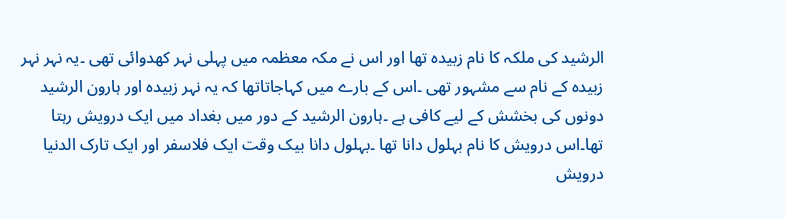الرشید کی ملکہ کا نام زبیدہ تھا اور اس نے مکہ معظمہ میں پہلی نہر کھدوائی تھی ۔یہ نہر نہر زبیدہ کے نام سے مشہور تھی ۔اس کے بارے میں کہاجاتاتھا کہ یہ نہر زبیدہ اور ہارون الرشید دونوں کی بخشش کے لیے کافی ہے ۔ہارون الرشید کے دور میں بغداد میں ایک درویش رہتا تھا۔اس درویش کا نام بہلول دانا تھا ۔بہلول دانا بیک وقت ایک فلاسفر اور ایک تارک الدنیا درویش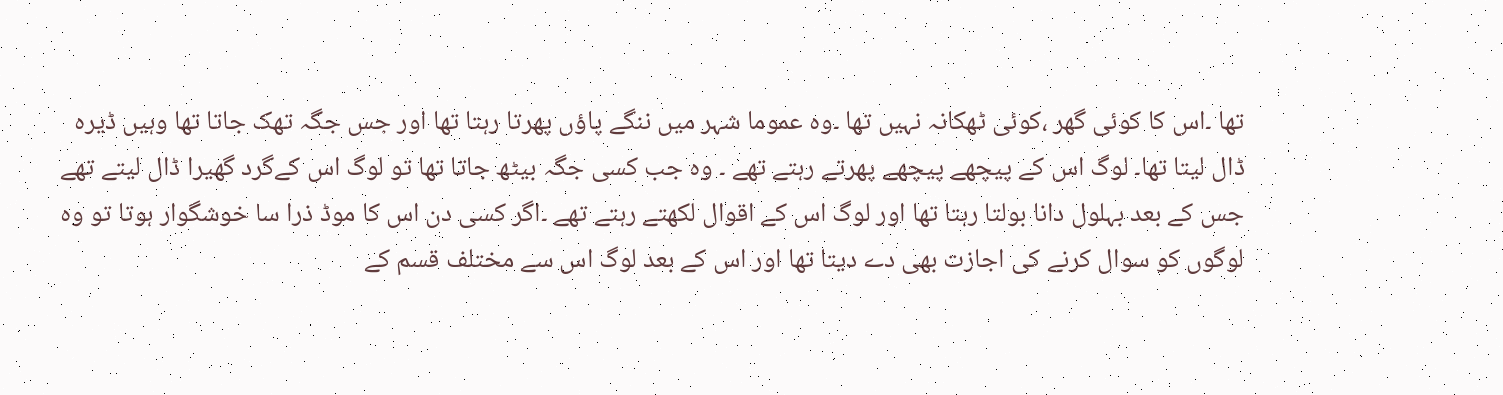تھا ۔اس کا کوئی گھر ،کوئی ٹھکانہ نہیں تھا ۔وہ عموما شہر میں ننگے پاؤں پھرتا رہتا تھا اور جس جگہ تھک جاتا تھا وہیں ڈیرہ ڈال لیتا تھا۔ لوگ اس کے پیچھے پیچھے پھرتے رہتے تھے ۔ وہ جب کسی جگہ بیٹھ جاتا تھا تو لوگ اس کےگرد گھیرا ڈال لیتے تھے جس کے بعد بہلول دانا بولتا رہتا تھا اور لوگ اس کے اقوال لکھتے رہتے تھے ۔اگر کسی دن اس کا موڈ ذرا سا خوشگوار ہوتا تو وہ لوگوں کو سوال کرنے کی اجازت بھی دے دیتا تھا اور اس کے بعد لوگ اس سے مختلف قسم کے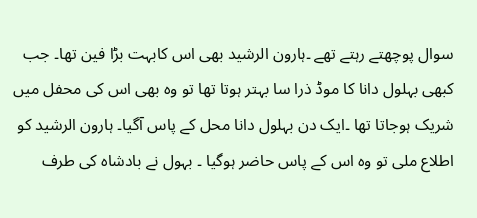سوال پوچھتے رہتے تھے ۔ہارون الرشید بھی اس کابہت بڑا فین تھا۔ جب کبھی بہلول دانا کا موڈ ذرا سا بہتر ہوتا تھا تو وہ بھی اس کی محفل میں شریک ہوجاتا تھا ۔ایک دن بہلول دانا محل کے پاس آگیا۔ ہارون الرشید کو اطلاع ملی تو وہ اس کے پاس حاضر ہوگیا ۔ بہول نے بادشاہ کی طرف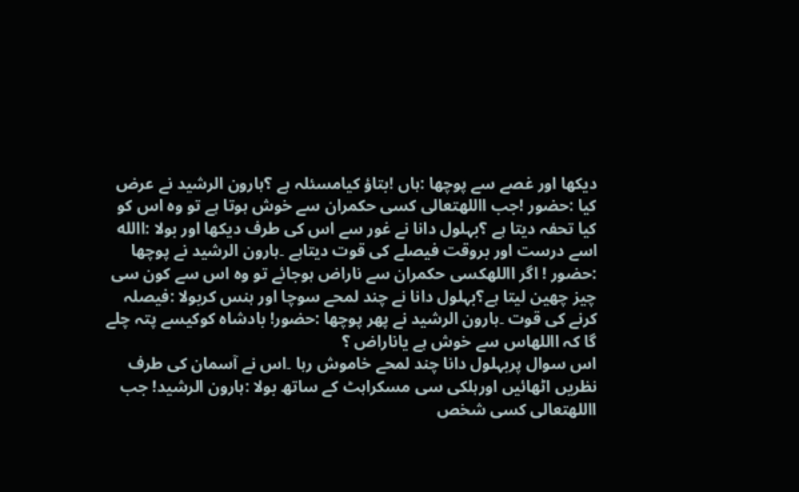دیکھا اور غصے سے پوچھا :ہاں !بتاؤ کیامسئلہ ہے ؟ہارون الرشید نے عرض کیا :حضور !جب االلهتعالی کسی حکمران سے خوش ہوتا ہے تو وہ اس کو کیا تحفہ دیتا ہے ؟بہلول دانا نے غور سے اس کی طرف دیکھا اور بولا :االله اسے درست اور بروقت فیصلے کی قوت دیتاہے ۔ہارون الرشید نے پوچھا :حضور ! اگر االلهکسی حکمران سے ناراض ہوجائے تو وہ اس سے کون سی چیز چھین لیتا ہے؟بہلول دانا نے چند لمحے سوچا اور ہنس کربولا :فیصلہ کرنے کی قوت ۔ہارون الرشید نے پھر پوچھا :حضور! بادشاہ کوکیسے پتہ چلے گا کہ االلهاس سے خوش ہے یاناراض ؟
اس سوال پربہلول دانا چند لمحے خاموش رہا ۔اس نے آسمان کی طرف نظریں اٹھائیں اورہلکی سی مسکراہٹ کے ساتھ بولا :ہارون الرشید! جب االلهتعالی کسی شخص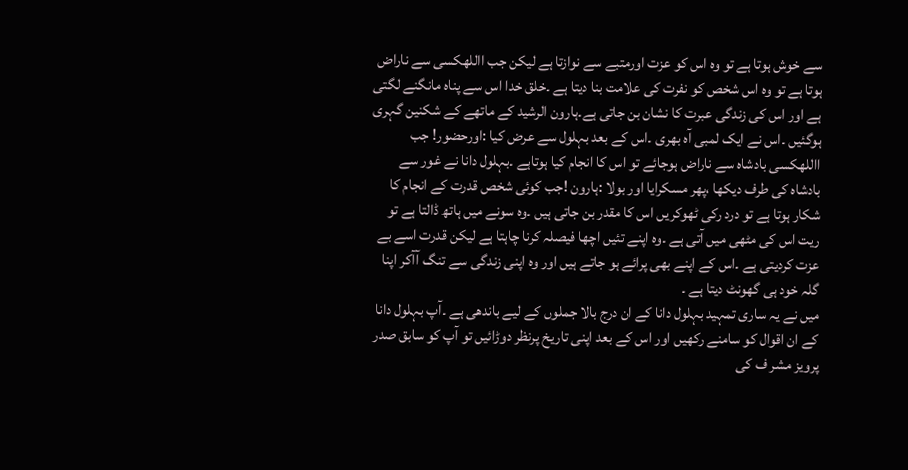سے خوش ہوتا ہے تو وہ اس کو عزت اورمتبے سے نوازتا ہے لیکن جب االلهکسی سے ناراض ہوتا ہے تو وہ اس شخص کو نفرت کی علامت بنا دیتا ہے ۔خلق خدا اس سے پناہ مانگنے لگتی ہے اور اس کی زندگی عبرت کا نشان بن جاتی ہے۔ہارون الرشید کے ماتھے کے شکنین گہری ہوگئیں ۔اس نے ایک لمبی آہ بھری ۔اس کے بعد بہلول سے عرض کیا :اورحضور! جب االلهکسی بادشاہ سے ناراض ہوجائے تو اس کا انجام کیا ہوتاہے ۔بہلول دانا نے غور سے بادشاہ کی طرف دیکھا ،پھر مسکرایا اور بولا :ہارون !جب کوئی شخص قدرت کے انجام کا شکار ہوتا ہے تو درد رکی ٹھوکریں اس کا مقدر بن جاتی ہیں ۔وہ سونے میں ہاتھ ڈالتا ہے تو ریت اس کی مٹھی میں آتی ہے ۔وہ اپنے تئیں اچھا فیصلہ کرنا چاہتا ہے لیکن قدرت اسے بے عزت کردیتی ہے ۔اس کے اپنے بھی پرائے ہو جاتے ہیں اور وہ اپنی زندگی سے تنگ آآکر اپنا گلہ خود ہی گھونٹ دیتا ہے ۔
میں نے یہ ساری تمہید بہلول دانا کے ان درج بالا جملوں کے لیے باندھی ہے ۔آپ بہلول دانا کے ان اقوال کو سامنے رکھیں اور اس کے بعد اپنی تاریخ پرنظر دوڑائیں تو آپ کو سابق صدر پرویز مشر ف کی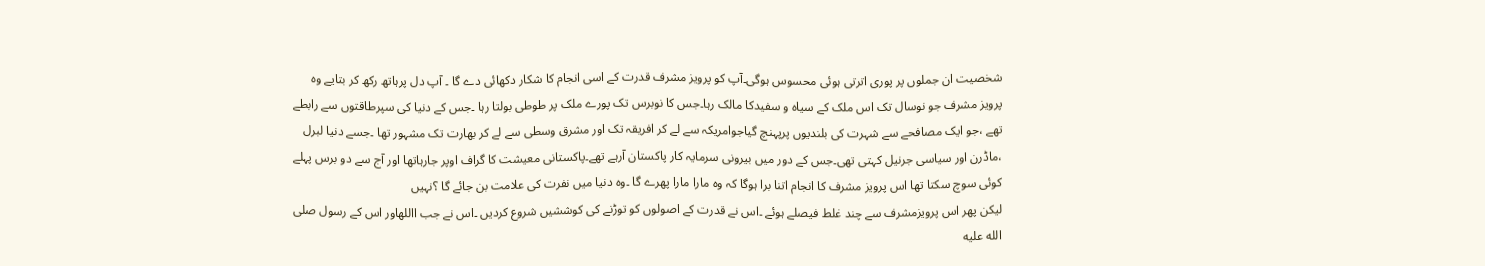شخصیت ان جملوں پر پوری اترتی ہوئی محسوس ہوگی۔آپ کو پرویز مشرف قدرت کے اسی انجام کا شکار دکھائی دے گا ۔ آپ دل پرہاتھ رکھ کر بتایے وہ پرویز مشرف جو نوسال تک اس ملک کے سیاہ و سفیدکا مالک رہا۔جس کا نوبرس تک پورے ملک پر طوطی بولتا رہا ۔جس کے دنیا کی سپرطاقتوں سے رابطے تھے ،جو ایک مصافحے سے شہرت کی بلندیوں پرپہنچ گیاجوامریکہ سے لے کر افریقہ تک اور مشرق وسطی سے لے کر بھارت تک مشہور تھا ۔جسے دنیا لبرل ،ماڈرن اور سیاسی جرنیل کہتی تھی۔جس کے دور میں بیرونی سرمایہ کار پاکستان آرہے تھے۔پاکستانی معیشت کا گراف اوپر جارہاتھا اور آج سے دو برس پہلے کوئی سوچ سکتا تھا اس پرویز مشرف کا انجام اتنا برا ہوگا کہ وہ مارا مارا پھرے گا ۔وہ دنیا میں نفرت کی علامت بن جائے گا ؟نہیں
لیکن پھر اس پرویزمشرف سے چند غلط فیصلے ہوئے ۔اس نے قدرت کے اصولوں کو توڑنے کی کوششیں شروع کردیں ۔اس نے جب االلهاور اس کے رسول صلى الله عليه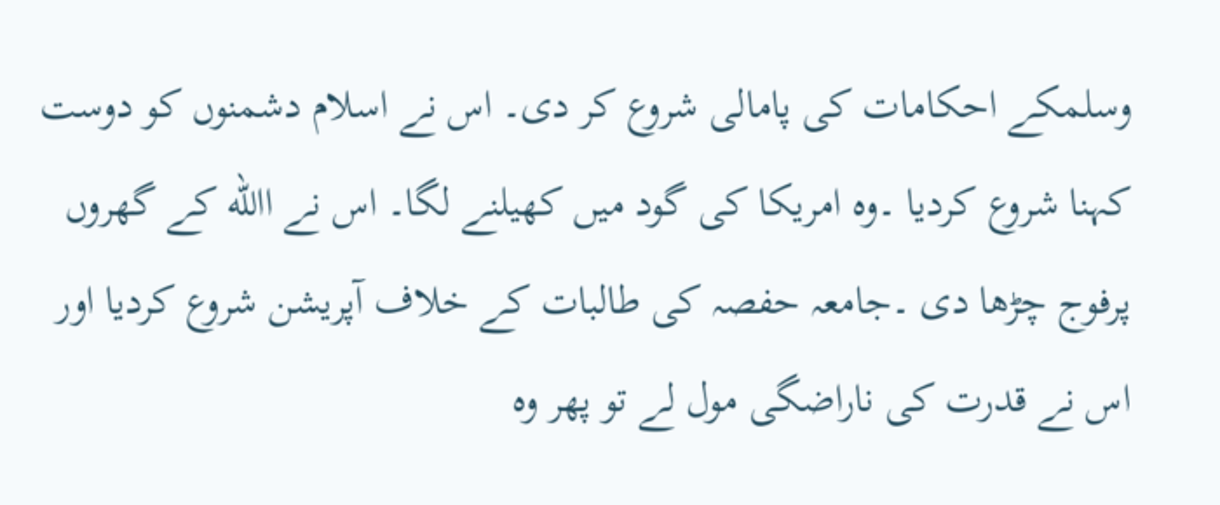وسلمکے احکامات کی پامالی شروع کر دی۔ اس نے اسلام دشمنوں کو دوست کہنا شروع کردیا ۔وہ امریکا کی گود میں کھیلنے لگا۔ اس نے االله کے گھروں پرفوج چڑھا دی ۔جامعہ حفصہ کی طالبات کے خلاف آپریشن شروع کردیا اور اس نے قدرت کی ناراضگی مول لے تو پھر وہ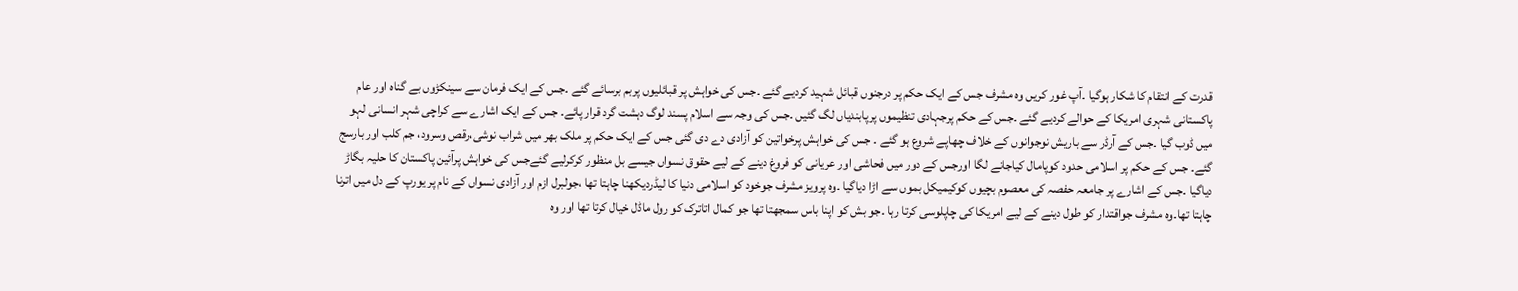قدرت کے انتقام کا شکار ہوگیا ۔آپ غور کریں وہ مشرف جس کے ایک حکم پر درجنوں قبائل شہید کردیے گئے ۔جس کی خواہش پر قبائلیوں پربم برسائے گئے ۔جس کے ایک فرمان سے سینکڑوں بے گناہ اور عام پاکستانی شہری امریکا کے حوالے کردیے گئے ۔جس کے حکم پرجہادی تنظیموں پرپابندیاں لگ گئیں ۔جس کی وجہ سے اسلام پسند لوگ دہشت گرد قرار پائے۔ جس کے ایک اشارے سے کراچی شہر انسانی لہو میں ڈوب گیا ۔جس کے آرڈر سے باریش نوجوانوں کے خلاف چھاپے شروع ہو گئے ۔ جس کی خواہش پرخواتین کو آزادی دے دی گئی جس کے ایک حکم پر ملک بھر میں شراب نوشی،رقص وسرود، جم کلب اور بارسج گئے۔ جس کے حکم پر اسلامی حدود کوپامال کیاجانے لگا اورجس کے دور میں فحاشی اور عریانی کو فروغ دینے کے لیے حقوق نسواں جیسے بل منظور کرکرلیے گئےجس کی خواہش پرآئین پاکستان کا حلیہ بگاڑ دیاگیا ۔جس کے اشارے پر جامعہ حفصہ کی معصوم بچیوں کوکیمیکل بموں سے اڑا دیاگیا ۔وہ پرویز مشرف جوخود کو اسلامی دنیا کا لیڈردیکھنا چاہتا تھا ،جولبرل ازم اور آزادی نسواں کے نام پر یورپ کے دل میں اترنا چاہتا تھا۔وہ مشرف جواقتدار کو طول دینے کے لیے امریکا کی چاپلوسی کرتا رہا ۔جو بش کو اپنا باس سمجھتا تھا جو کمال اتاترک کو رول ماڈل خیال کرتا تھا اور وہ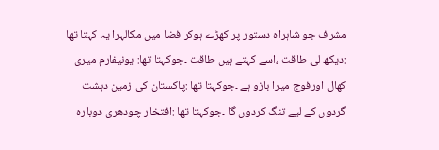مشرف جو شاہراہ دستور پر کھڑے ہوکر فضا میں مکالہرا یہ کہتا تھا :دیکھ لی طاقت ،اسے کہتے ہیں طاقت ۔جوکہتا تھا: یونیفارم میری کھال اورفوج میرا بازو ہے ۔جوکہتا تھا :پاکستان کی زمین دہشت گردوں کے لیے تنگ کردوں گا ۔جوکہتا تھا :افتخار چودھری دوبارہ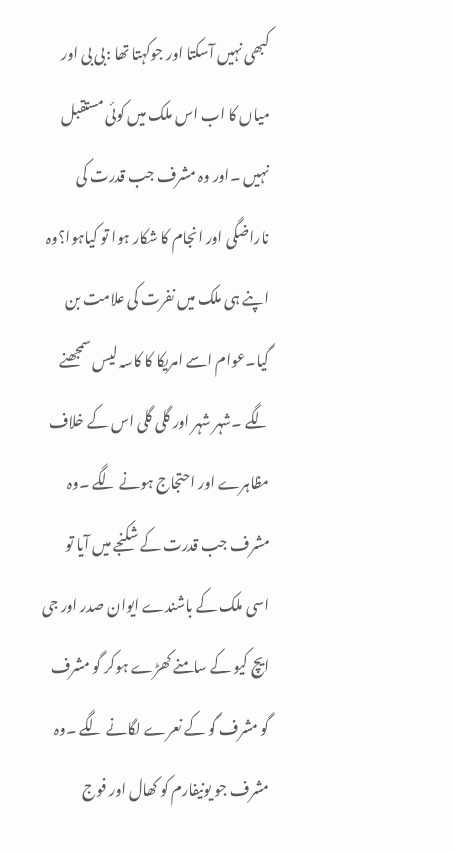کبھی نہیں آسکتا اور جوکہتا تھا :بی بی اور میاں کا اب اس ملک میں کوئی مستقبل نہیں ۔اور وہ مشرف جب قدرت کی ناراضگی اور انجام کا شکار ہوا تو کیاہوا؟وہ اپنے ہی ملک میں نفرت کی علامت بن گیا۔عوام اسے امریکا کا کاسہ لیس سمجھنے لگے ۔شہر شہر اور گلی گلی اس کے خلاف مظاہرے اور احتجاج ہونے لگے ۔وہ مشرف جب قدرت کے شکنجے میں آیا تو اسی ملک کے باشندے ایوان صدر اور جی ایچ کیو کے سامنے کھڑے ہوکر گو مشرف گو مشرف گو کے نعرے لگانے لگے ۔وہ مشرف جو یونیفارم کو کھال اور فوج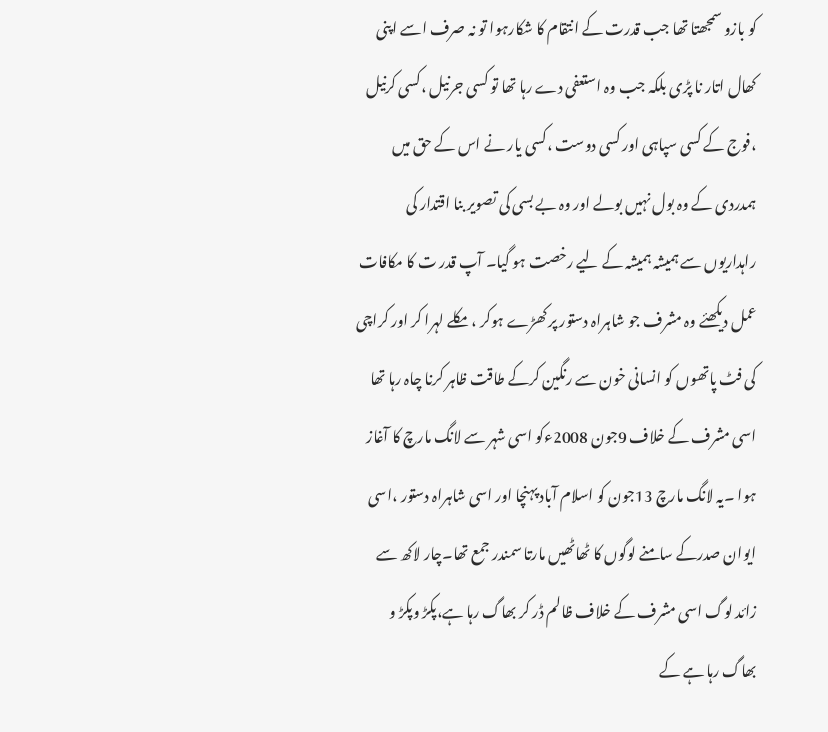کو بازو سمجھتا تھا جب قدرت کے انتقام کا شکارہوا تو نہ صرف اسے اپنی کھال اتار نا پڑی بلکہ جب وہ استعفی دے رہا تھا تو کسی جرنیل ،کسی کرنیل ،فوج کے کسی سپاہی اور کسی دوست ،کسی یار نے اس کے حق میں ہمدردی کے وہ بول نہیں بولے اور وہ بے بسی کی تصویر بنا اقتدار کی راہداریوں سے ہمیشہ ہمیشہ کے لیے رخصت ہو گیا۔ آپ قدر ت کا مکافات عمل دیکھئے وہ مشرف جو شاہراہ دستور پر کھڑے ہوکر ،مکلے لہرا کر اور کراچی کی فٹ پاتھوں کو انسانی خون سے رنگین کرکے طاقت ظاہر کرنا چاہ رہا تھا اسی مشرف کے خلاف 9جون 2008ءکو اسی شہر سے لانگ مارچ کا آغاز ہوا ۔یہ لانگ مارچ 13جون کو اسلام آباد پہنچا اور اسی شاہراہ دستور ،اسی ایوان صدرکے سامنے لوگوں کا ٹھاٹھیں مارتا سمندر جمع تھا۔چار لاکھ سے زائد لوگ اسی مشرف کے خلاف ظالم ڈر کر بھاگ رہا ہے،پکڑ وپکڑ و بھاگ رہا ہے کے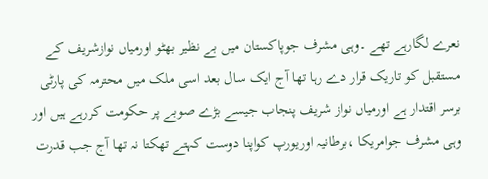نعرے لگارہے تھے ۔وہی مشرف جوپاکستان میں بے نظیر بھٹو اورمیاں نوازشریف کے مستقبل کو تاریک قرار دے رہا تھا آج ایک سال بعد اسی ملک میں محترمہ کی پارٹی برسر اقتدار ہے اورمیاں نواز شریف پنجاب جیسے بڑے صوبے پر حکومت کررہے ہیں اور وہی مشرف جوامریکا ،برطانیہ اوریورپ کواپنا دوست کہتے تھکتا نہ تھا آج جب قدرت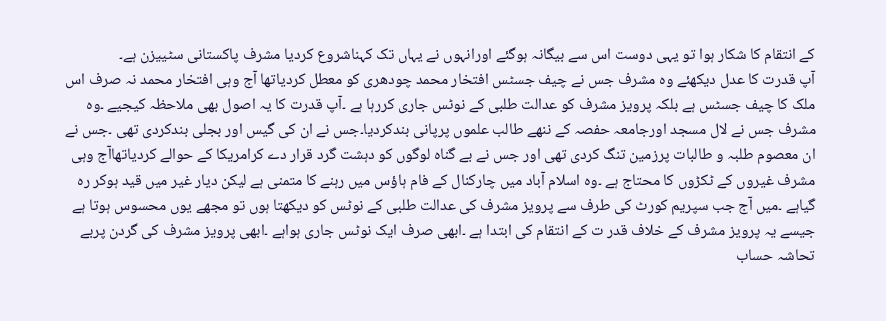کے انتقام کا شکار ہوا تو یہی دوست اس سے بیگانہ ہوگئے اورانہوں نے یہاں تک کہناشروع کردیا مشرف پاکستانی سٹییزن ہے۔
آپ قدرت کا عدل دیکھئے وہ مشرف جس نے چیف جسٹس افتخار محمد چودھری کو معطل کردیاتھا آج وہی افتخار محمد نہ صرف اس ملک کا چیف جسٹس ہے بلکہ پرویز مشرف کو عدالت طلبی کے نوٹس جاری کررہا ہے ۔آپ قدرت کا یہ اصول بھی ملاحظہ کیجیے ۔وہ مشرف جس نے لال مسجد اورجامعہ حفصہ کے ننھے طالب علموں پرپانی بندکردیا۔جس نے ان کی گیس اور بجلی بندکردی تھی ۔جس نے ان معصوم طلبہ و طالبات پرزمین تنگ کردی تھی اور جس نے بے گناہ لوگوں کو دہشت گرد قرار دے کرامریکا کے حوالے کردیاتھاآج وہی مشرف غیروں کے ٹکڑوں کا محتاج ہے ۔وہ اسلام آباد میں چارکنال کے فام ہاؤس میں رہنے کا متمنی ہے لیکن دیار غیر میں قید ہوکر رہ گیاہے ۔میں آج جب سپریم کورٹ کی طرف سے پرویز مشرف کی عدالت طلبی کے نوٹس کو دیکھتا ہوں تو مجھے یوں محسوس ہوتا ہے جیسے یہ پرویز مشرف کے خلاف قدر ت کے انتقام کی ابتدا ہے ۔ابھی صرف ایک نوٹس جاری ہواہے ۔ابھی پرویز مشرف کی گردن پربے تحاشہ حساب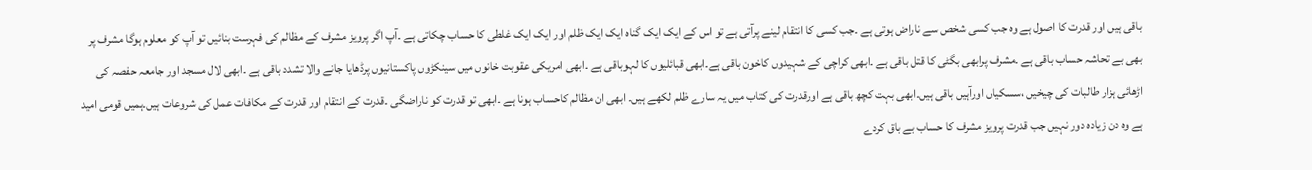باقی ہیں اور قدرت کا اصول ہے وہ جب کسی شخص سے ناراض ہوتی ہے ۔جب کسی کا انتقام لینے پرآتی ہے تو اس کے ایک ایک گناہ ایک ایک ظلم اور ایک ایک غلطی کا حساب چکاتی ہے ۔آپ اگر پرویز مشرف کے مظالم کی فہرست بنائیں تو آپ کو معلوم ہوگا مشرف پر بھی بے تحاشہ حساب باقی ہے ۔مشرف پرابھی بگٹی کا قتل باقی ہے ۔ابھی کراچی کے شہیدوں کاخون باقی ہے۔ابھی قبائلیوں کا لہوباقی ہے ۔ابھی امریکی عقوبت خانوں میں سینکڑوں پاکستانیوں پرڈھایا جانے والا تشدد باقی ہے ۔ابھی لال مسجد اور جامعہ حفصہ کی اڑھائی ہزار طالبات کی چیخیں ،سسکیاں اورآہیں باقی ہیں۔ابھی بہت کچھ باقی ہے اورقدرت کی کتاب میں یہ سارے ظلم لکھے ہیں۔ ابھی ان مظالم کاحساب ہونا ہے ۔ابھی تو قدرت کو ناراضگی ۔قدرت کے انتقام اور قدرت کے مکافات عمل کی شروعات ہیں۔ہمیں قومی امید ہے وہ دن زیادہ دور نہیں جب قدرت پرویز مشرف کا حساب بے باق کردے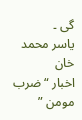گی ۔
یاسر محمد خان
اخبار “ضرب مومن ”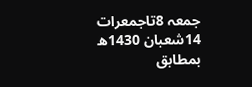جمعہ 8تاجمعرات 14شعبان 1430ھ بمطابق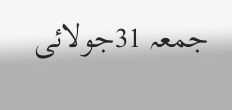جمعہ 31جولائی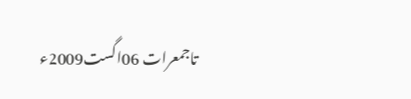تاجمعرات 06اگست2009ء